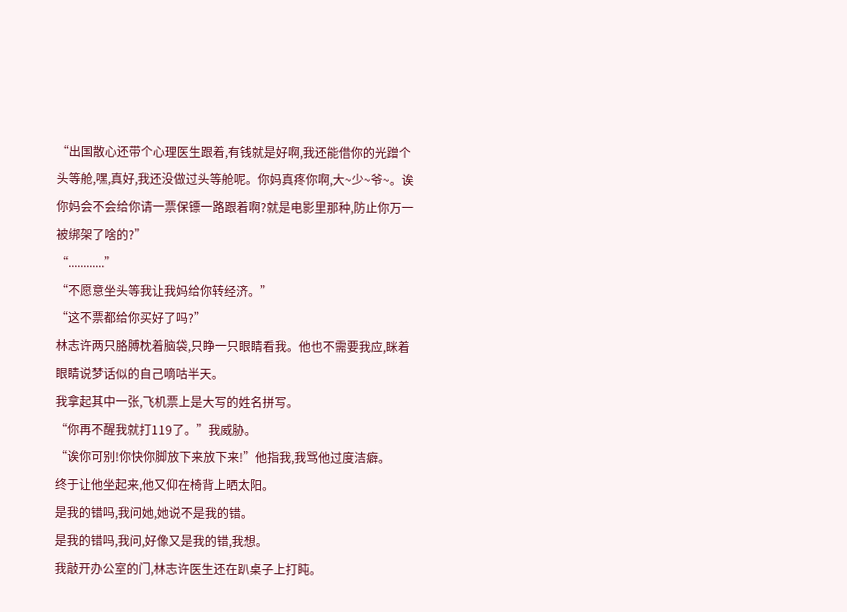“出国散心还带个心理医生跟着,有钱就是好啊,我还能借你的光蹭个头等舱,嘿,真好,我还没做过头等舱呢。你妈真疼你啊,大~少~爷~。诶你妈会不会给你请一票保镖一路跟着啊?就是电影里那种,防止你万一被绑架了啥的?”
“............”
“不愿意坐头等我让我妈给你转经济。”
“这不票都给你买好了吗?”
林志许两只胳膊枕着脑袋,只睁一只眼睛看我。他也不需要我应,眯着眼睛说梦话似的自己嘀咕半天。
我拿起其中一张,飞机票上是大写的姓名拼写。
“你再不醒我就打119了。”我威胁。
“诶你可别!你快你脚放下来放下来!”他指我,我骂他过度洁癖。
终于让他坐起来,他又仰在椅背上晒太阳。
是我的错吗,我问她,她说不是我的错。
是我的错吗,我问,好像又是我的错,我想。
我敲开办公室的门,林志许医生还在趴桌子上打盹。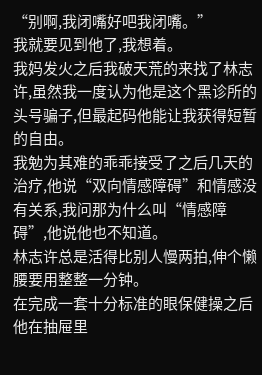“别啊,我闭嘴好吧我闭嘴。”
我就要见到他了,我想着。
我妈发火之后我破天荒的来找了林志许,虽然我一度认为他是这个黑诊所的头号骗子,但最起码他能让我获得短暂的自由。
我勉为其难的乖乖接受了之后几天的治疗,他说“双向情感障碍”和情感没有关系,我问那为什么叫“情感障碍”,他说他也不知道。
林志许总是活得比别人慢两拍,伸个懒腰要用整整一分钟。
在完成一套十分标准的眼保健操之后他在抽屉里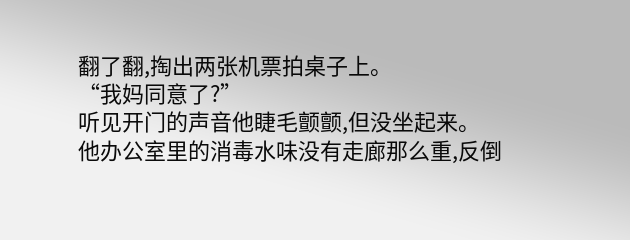翻了翻,掏出两张机票拍桌子上。
“我妈同意了?”
听见开门的声音他睫毛颤颤,但没坐起来。
他办公室里的消毒水味没有走廊那么重,反倒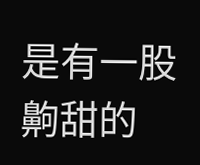是有一股齁甜的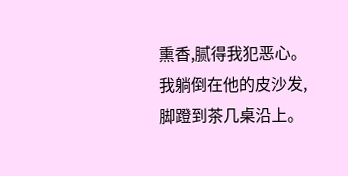熏香,腻得我犯恶心。
我躺倒在他的皮沙发,脚蹬到茶几桌沿上。